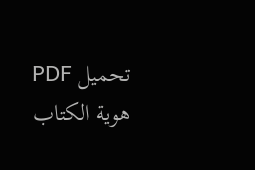تحمیل PDF هویة الکتاب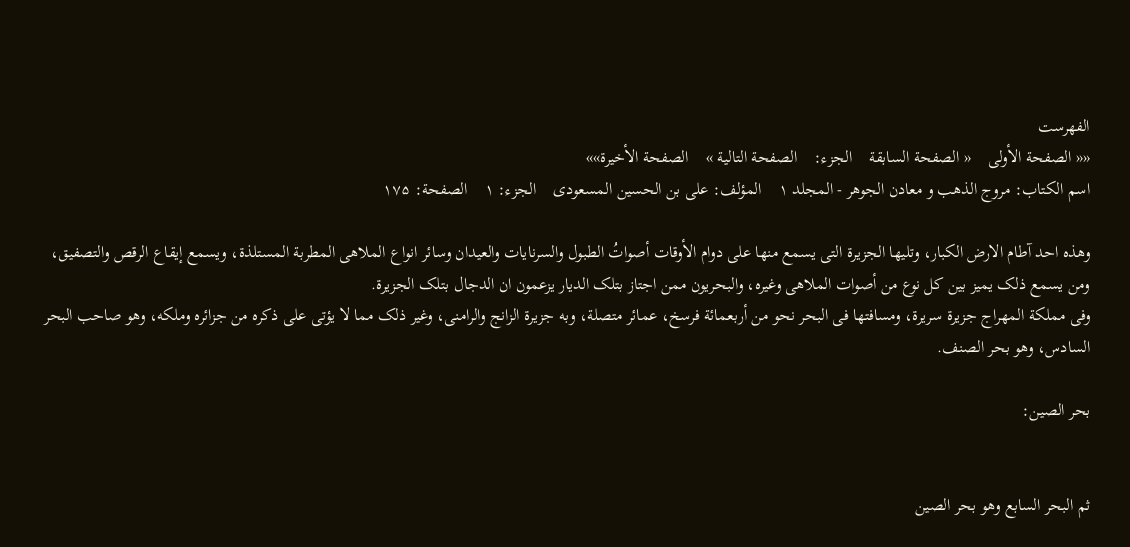الفهرست
«« الصفحة الأولی    « الصفحة السابقة    الجزء:    الصفحة التالیة »    الصفحة الأخیرة»»
اسم الکتاب: مروج الذهب و معادن الجوهر - المجلد ۱    المؤلف: علی بن الحسین المسعودی    الجزء: ۱    الصفحة: ۱۷۵

وهذه احد آطام الارض الکبار، وتلیها الجزیرة التی یسمع منها على دوام الأوقات أصواتُ الطبول والسرنایات والعیدان وسائر انواع الملاهی المطربة المستلذة، ویسمع إیقاع الرقص والتصفیق، ومن یسمع ذلک یمیز بین کل نوع من أصوات الملاهی وغیره، والبحریون ممن اجتاز بتلک الدیار یزعمون ان الدجال بتلک الجزیرة.
وفی مملکة المهراج جزیرة سریرة، ومسافتها فی البحر نحو من أربعمائة فرسخ، عمائر متصلة، وبه جزیرة الزانج والرامنی، وغیر ذلک مما لا یؤتی على ذکره من جزائره وملکه، وهو صاحب البحر السادس، وهو بحر الصنف.

بحر الصین:


ثم البحر السابع وهو بحر الصین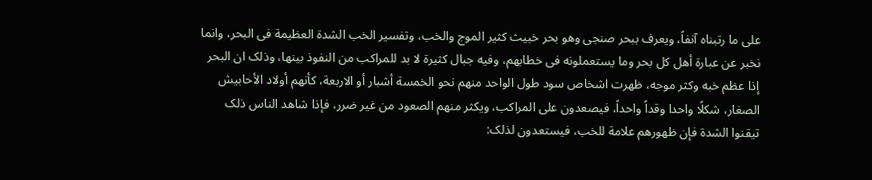على ما رتبناه آنفاً، ویعرف ببحر صنجی وهو بحر خبیث کثیر الموج والخب، وتفسیر الخب الشدة العظیمة فی البحر، وانما نخبر عن عبارة أهل کل بحر وما یستعملونه فی خطابهم، وفیه جبال کثیرة لا بد للمراکب من النفوذ بینها، وذلک ان البحر إذا عظم خبه وکثر موجه، ظهرت اشخاص سود طول الواحد منهم نحو الخمسة أشبار أو الاربعة، کأنهم أولاد الأحابیش الصغار، شکلًا واحدا وقداً واحداً، فیصعدون على المراکب، ویکثر منهم الصعود من غیر ضرر، فإذا شاهد الناس ذلک تیقنوا الشدة فإن ظهورهم علامة للخب، فیستعدون لذلک: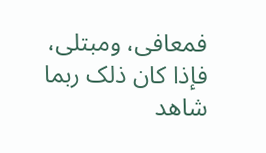فمعافى، ومبتلى، فإذا کان ذلک ربما شاهد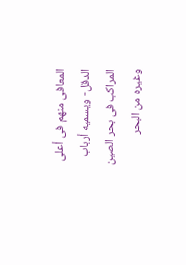المعافى منهم فی أعلى الدقل- ویسمیه أرباب المراکب فی بحر الصین وغیره من البحر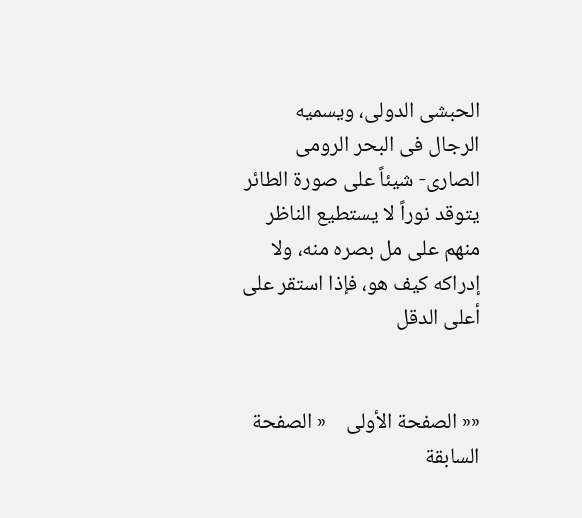الحبشی الدولی، ویسمیه الرجال فی البحر الرومی الصاری- شیئاً على صورة الطائر یتوقد نوراً لا یستطیع الناظر منهم على مل بصره منه، ولا إدراکه کیف هو، فإذا استقر على أعلى الدقل


«« الصفحة الأولی    « الصفحة السابقة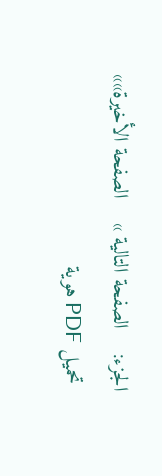الجزء:    الصفحة التالیة »    الصفحة الأخیرة»»
 تحمیل PDF هویة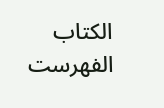الکتاب الفهرست